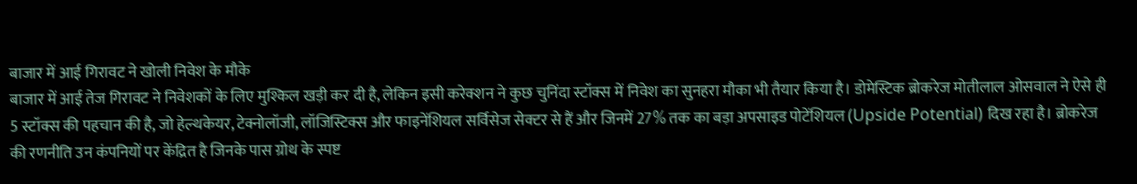बाजार में आई गिरावट ने खोली निवेश के मौके
बाजार में आई तेज गिरावट ने निवेशकों के लिए मुश्किल खड़ी कर दी है, लेकिन इसी करेक्शन ने कुछ चुनिंदा स्टॉक्स में निवेश का सुनहरा मौका भी तैयार किया है। डोमेस्टिक ब्रोकरेज मोतीलाल ओसवाल ने ऐसे ही 5 स्टॉक्स की पहचान की है, जो हेल्थकेयर, टेक्नोलॉजी, लॉजिस्टिक्स और फाइनेंशियल सर्विसेज सेक्टर से हैं और जिनमें 27% तक का बड़ा अपसाइड पोटेंशियल (Upside Potential) दिख रहा है। ब्रोकरेज की रणनीति उन कंपनियों पर केंद्रित है जिनके पास ग्रोथ के स्पष्ट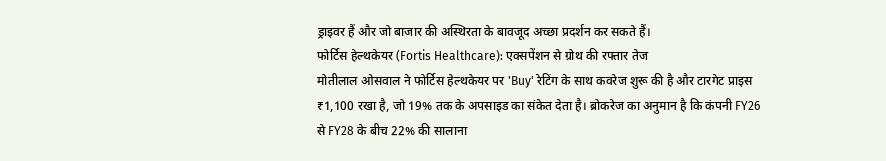ड्राइवर हैं और जो बाजार की अस्थिरता के बावजूद अच्छा प्रदर्शन कर सकते हैं।
फोर्टिस हेल्थकेयर (Fortis Healthcare): एक्सपेंशन से ग्रोथ की रफ्तार तेज
मोतीलाल ओसवाल ने फोर्टिस हेल्थकेयर पर 'Buy' रेटिंग के साथ कवरेज शुरू की है और टारगेट प्राइस ₹1,100 रखा है, जो 19% तक के अपसाइड का संकेत देता है। ब्रोकरेज का अनुमान है कि कंपनी FY26 से FY28 के बीच 22% की सालाना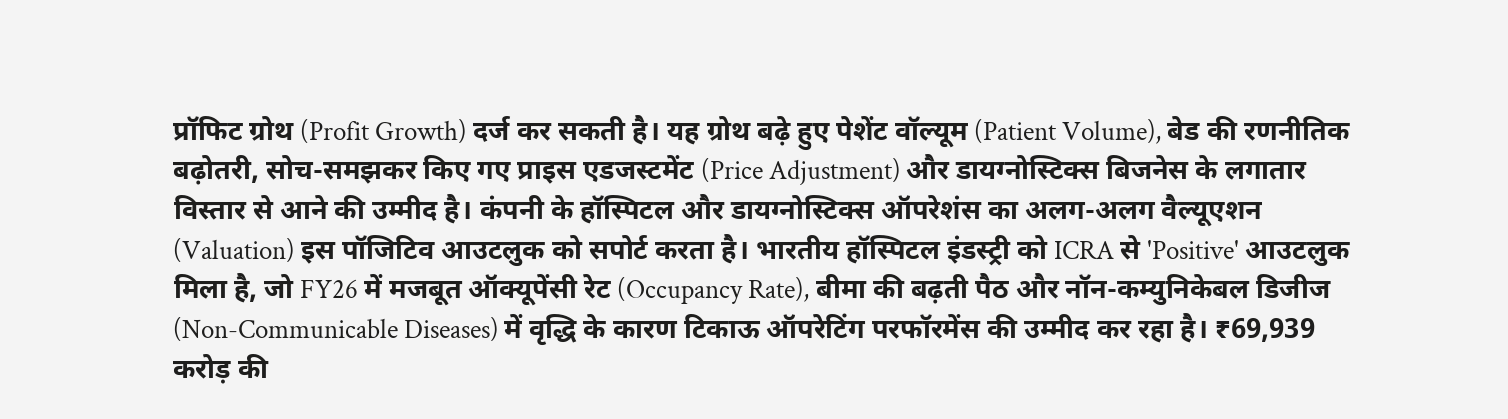प्रॉफिट ग्रोथ (Profit Growth) दर्ज कर सकती है। यह ग्रोथ बढ़े हुए पेशेंट वॉल्यूम (Patient Volume), बेड की रणनीतिक बढ़ोतरी, सोच-समझकर किए गए प्राइस एडजस्टमेंट (Price Adjustment) और डायग्नोस्टिक्स बिजनेस के लगातार विस्तार से आने की उम्मीद है। कंपनी के हॉस्पिटल और डायग्नोस्टिक्स ऑपरेशंस का अलग-अलग वैल्यूएशन (Valuation) इस पॉजिटिव आउटलुक को सपोर्ट करता है। भारतीय हॉस्पिटल इंडस्ट्री को ICRA से 'Positive' आउटलुक मिला है, जो FY26 में मजबूत ऑक्यूपेंसी रेट (Occupancy Rate), बीमा की बढ़ती पैठ और नॉन-कम्युनिकेबल डिजीज (Non-Communicable Diseases) में वृद्धि के कारण टिकाऊ ऑपरेटिंग परफॉरमेंस की उम्मीद कर रहा है। ₹69,939 करोड़ की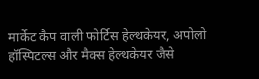मार्केट कैप वाली फोर्टिस हेल्थकेयर, अपोलो हॉस्पिटल्स और मैक्स हेल्थकेयर जैसे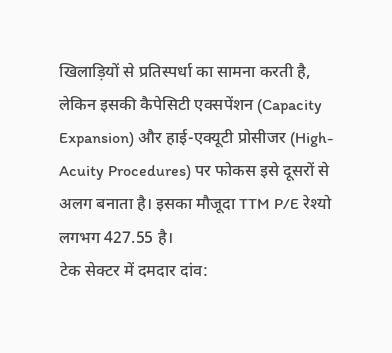खिलाड़ियों से प्रतिस्पर्धा का सामना करती है, लेकिन इसकी कैपेसिटी एक्सपेंशन (Capacity Expansion) और हाई-एक्यूटी प्रोसीजर (High-Acuity Procedures) पर फोकस इसे दूसरों से अलग बनाता है। इसका मौजूदा TTM P/E रेश्यो लगभग 427.55 है।
टेक सेक्टर में दमदार दांव: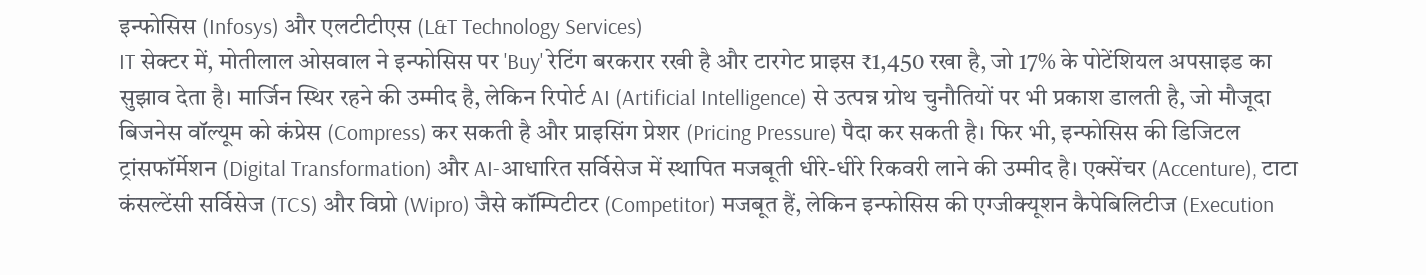इन्फोसिस (Infosys) और एलटीटीएस (L&T Technology Services)
IT सेक्टर में, मोतीलाल ओसवाल ने इन्फोसिस पर 'Buy' रेटिंग बरकरार रखी है और टारगेट प्राइस ₹1,450 रखा है, जो 17% के पोटेंशियल अपसाइड का सुझाव देता है। मार्जिन स्थिर रहने की उम्मीद है, लेकिन रिपोर्ट AI (Artificial Intelligence) से उत्पन्न ग्रोथ चुनौतियों पर भी प्रकाश डालती है, जो मौजूदा बिजनेस वॉल्यूम को कंप्रेस (Compress) कर सकती है और प्राइसिंग प्रेशर (Pricing Pressure) पैदा कर सकती है। फिर भी, इन्फोसिस की डिजिटल ट्रांसफॉर्मेशन (Digital Transformation) और AI-आधारित सर्विसेज में स्थापित मजबूती धीरे-धीरे रिकवरी लाने की उम्मीद है। एक्सेंचर (Accenture), टाटा कंसल्टेंसी सर्विसेज (TCS) और विप्रो (Wipro) जैसे कॉम्पिटीटर (Competitor) मजबूत हैं, लेकिन इन्फोसिस की एग्जीक्यूशन कैपेबिलिटीज (Execution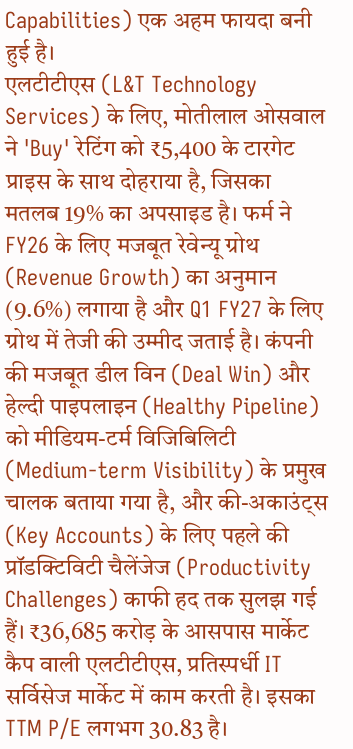Capabilities) एक अहम फायदा बनी हुई है।
एलटीटीएस (L&T Technology Services) के लिए, मोतीलाल ओसवाल ने 'Buy' रेटिंग को ₹5,400 के टारगेट प्राइस के साथ दोहराया है, जिसका मतलब 19% का अपसाइड है। फर्म ने FY26 के लिए मजबूत रेवेन्यू ग्रोथ (Revenue Growth) का अनुमान (9.6%) लगाया है और Q1 FY27 के लिए ग्रोथ में तेजी की उम्मीद जताई है। कंपनी की मजबूत डील विन (Deal Win) और हेल्दी पाइपलाइन (Healthy Pipeline) को मीडियम-टर्म विजिबिलिटी (Medium-term Visibility) के प्रमुख चालक बताया गया है, और की-अकाउंट्स (Key Accounts) के लिए पहले की प्रॉडक्टिविटी चैलेंजेज (Productivity Challenges) काफी हद तक सुलझ गई हैं। ₹36,685 करोड़ के आसपास मार्केट कैप वाली एलटीटीएस, प्रतिस्पर्धी IT सर्विसेज मार्केट में काम करती है। इसका TTM P/E लगभग 30.83 है।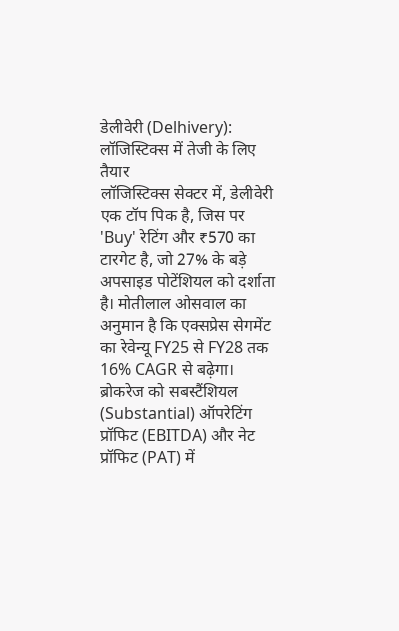डेलीवेरी (Delhivery): लॉजिस्टिक्स में तेजी के लिए तैयार
लॉजिस्टिक्स सेक्टर में, डेलीवेरी एक टॉप पिक है, जिस पर 'Buy' रेटिंग और ₹570 का टारगेट है, जो 27% के बड़े अपसाइड पोटेंशियल को दर्शाता है। मोतीलाल ओसवाल का अनुमान है कि एक्सप्रेस सेगमेंट का रेवेन्यू FY25 से FY28 तक 16% CAGR से बढ़ेगा। ब्रोकरेज को सबस्टैंशियल (Substantial) ऑपरेटिंग प्रॉफिट (EBITDA) और नेट प्रॉफिट (PAT) में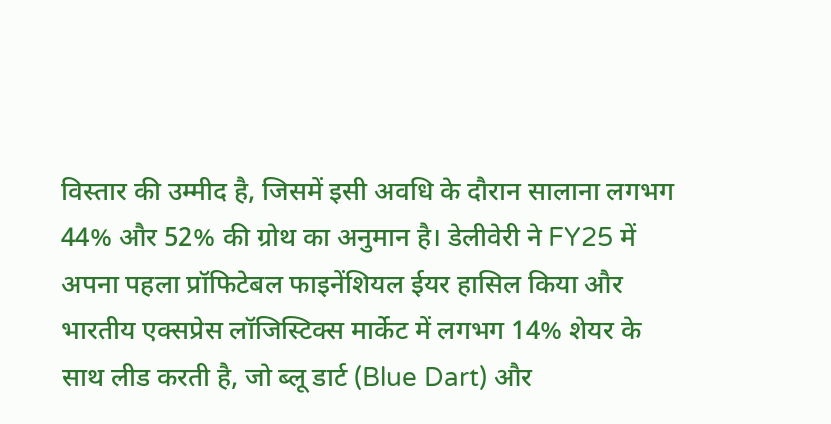विस्तार की उम्मीद है, जिसमें इसी अवधि के दौरान सालाना लगभग 44% और 52% की ग्रोथ का अनुमान है। डेलीवेरी ने FY25 में अपना पहला प्रॉफिटेबल फाइनेंशियल ईयर हासिल किया और भारतीय एक्सप्रेस लॉजिस्टिक्स मार्केट में लगभग 14% शेयर के साथ लीड करती है, जो ब्लू डार्ट (Blue Dart) और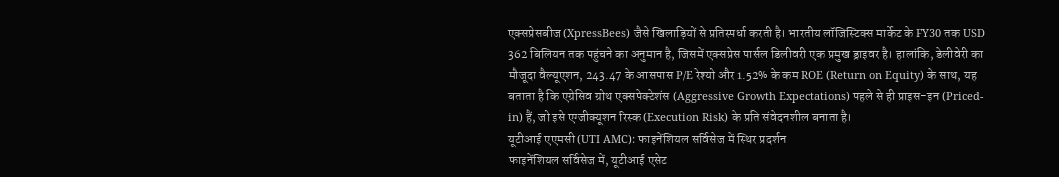एक्सप्रेसबीज (XpressBees) जैसे खिलाड़ियों से प्रतिस्पर्धा करती है। भारतीय लॉजिस्टिक्स मार्केट के FY30 तक USD 362 बिलियन तक पहुंचने का अनुमान है, जिसमें एक्सप्रेस पार्सल डिलीवरी एक प्रमुख ड्राइवर है। हालांकि, डेलीवेरी का मौजूदा वैल्यूएशन, 243.47 के आसपास P/E रेश्यो और 1.52% के कम ROE (Return on Equity) के साथ, यह बताता है कि एग्रेसिव ग्रोथ एक्सपेक्टेशंस (Aggressive Growth Expectations) पहले से ही प्राइस-इन (Priced-in) हैं, जो इसे एग्जीक्यूशन रिस्क (Execution Risk) के प्रति संवेदनशील बनाता है।
यूटीआई एएमसी (UTI AMC): फाइनेंशियल सर्विसेज में स्थिर प्रदर्शन
फाइनेंशियल सर्विसेज में, यूटीआई एसेट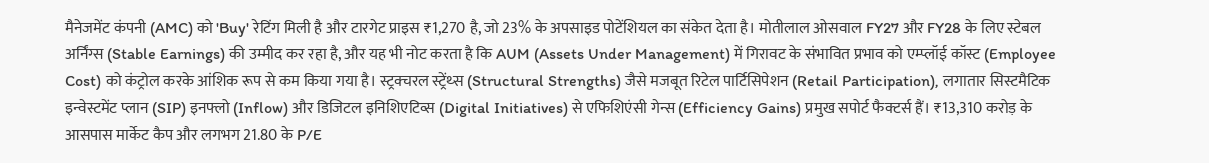मैनेजमेंट कंपनी (AMC) को 'Buy' रेटिंग मिली है और टारगेट प्राइस ₹1,270 है, जो 23% के अपसाइड पोटेंशियल का संकेत देता है। मोतीलाल ओसवाल FY27 और FY28 के लिए स्टेबल अर्निंग्स (Stable Earnings) की उम्मीद कर रहा है, और यह भी नोट करता है कि AUM (Assets Under Management) में गिरावट के संभावित प्रभाव को एम्प्लॉई कॉस्ट (Employee Cost) को कंट्रोल करके आंशिक रूप से कम किया गया है। स्ट्रक्चरल स्ट्रेंथ्स (Structural Strengths) जैसे मजबूत रिटेल पार्टिसिपेशन (Retail Participation), लगातार सिस्टमैटिक इन्वेस्टमेंट प्लान (SIP) इनफ्लो (Inflow) और डिजिटल इनिशिएटिव्स (Digital Initiatives) से एफिशिएंसी गेन्स (Efficiency Gains) प्रमुख सपोर्ट फैक्टर्स हैं। ₹13,310 करोड़ के आसपास मार्केट कैप और लगभग 21.80 के P/E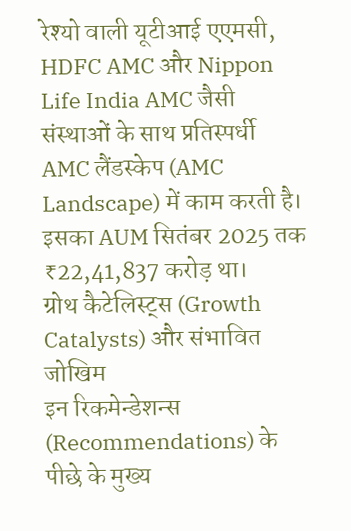रेश्यो वाली यूटीआई एएमसी, HDFC AMC और Nippon Life India AMC जैसी संस्थाओं के साथ प्रतिस्पर्धी AMC लैंडस्केप (AMC Landscape) में काम करती है। इसका AUM सितंबर 2025 तक ₹22,41,837 करोड़ था।
ग्रोथ कैटेलिस्ट्स (Growth Catalysts) और संभावित जोखिम
इन रिकमेन्डेशन्स (Recommendations) के पीछे के मुख्य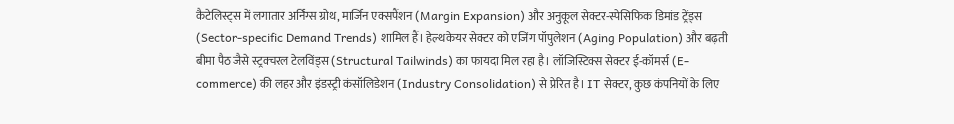कैटेलिस्ट्स में लगातार अर्निंग्स ग्रोथ, मार्जिन एक्सपैंशन (Margin Expansion) और अनुकूल सेक्टर-स्पेसिफिक डिमांड ट्रेंड्स (Sector-specific Demand Trends) शामिल हैं। हेल्थकेयर सेक्टर को एजिंग पॉपुलेशन (Aging Population) और बढ़ती बीमा पैठ जैसे स्ट्रक्चरल टेलविंड्स (Structural Tailwinds) का फायदा मिल रहा है। लॉजिस्टिक्स सेक्टर ई-कॉमर्स (E-commerce) की लहर और इंडस्ट्री कंसॉलिडेशन (Industry Consolidation) से प्रेरित है। IT सेक्टर, कुछ कंपनियों के लिए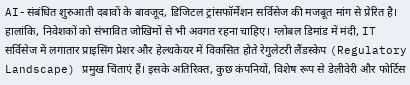AI-संबंधित शुरुआती दबावों के बावजूद, डिजिटल ट्रांसफॉर्मेशन सर्विसेज की मजबूत मांग से प्रेरित है।
हालांकि, निवेशकों को संभावित जोखिमों से भी अवगत रहना चाहिए। ग्लोबल डिमांड में मंदी, IT सर्विसेज में लगातार प्राइसिंग प्रेशर और हेल्थकेयर में विकसित होते रेगुलेटरी लैंडस्केप (Regulatory Landscape) प्रमुख चिंताएं हैं। इसके अतिरिक्त, कुछ कंपनियों, विशेष रूप से डेलीवेरी और फोर्टिस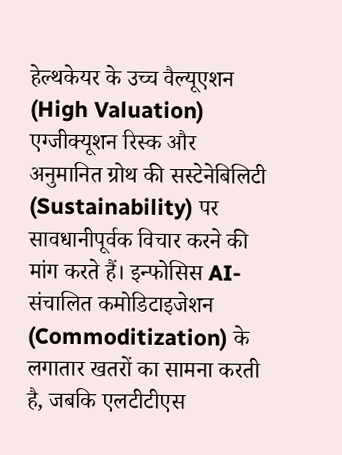हेल्थकेयर के उच्च वैल्यूएशन (High Valuation) एग्जीक्यूशन रिस्क और अनुमानित ग्रोथ की सस्टेनेबिलिटी (Sustainability) पर सावधानीपूर्वक विचार करने की मांग करते हैं। इन्फोसिस AI-संचालित कमोडिटाइजेशन (Commoditization) के लगातार खतरों का सामना करती है, जबकि एलटीटीएस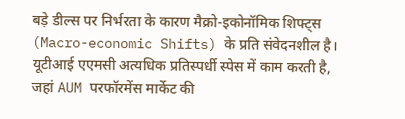बड़े डील्स पर निर्भरता के कारण मैक्रो-इकोनॉमिक शिफ्ट्स (Macro-economic Shifts) के प्रति संवेदनशील है। यूटीआई एएमसी अत्यधिक प्रतिस्पर्धी स्पेस में काम करती है, जहां AUM परफॉरमेंस मार्केट की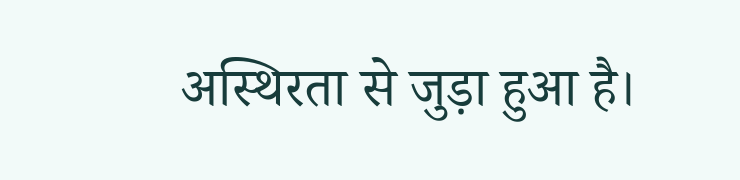अस्थिरता से जुड़ा हुआ है।